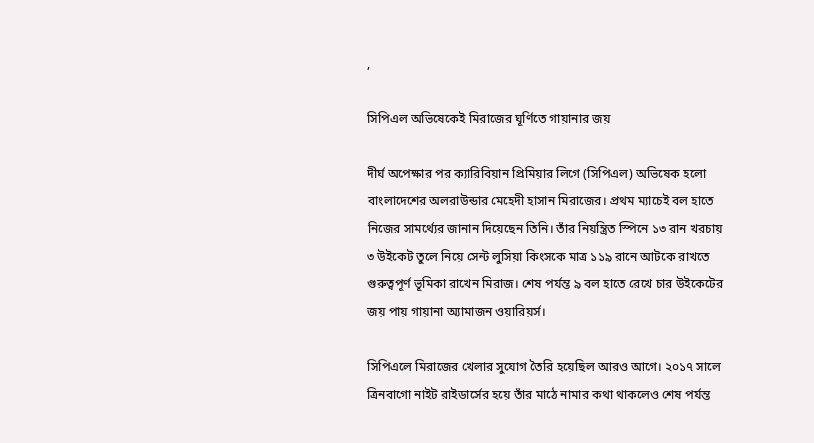,

সিপিএল অভিষেকেই মিরাজের ঘূর্ণিতে গায়ানার জয়

দীর্ঘ অপেক্ষার পর ক্যারিবিয়ান প্রিমিয়ার লিগে (সিপিএল) অভিষেক হলো বাংলাদেশের অলরাউন্ডার মেহেদী হাসান মিরাজের। প্রথম ম্যাচেই বল হাতে নিজের সামর্থ্যের জানান দিয়েছেন তিনি। তাঁর নিয়ন্ত্রিত স্পিনে ১৩ রান খরচায় ৩ উইকেট তুলে নিয়ে সেন্ট লুসিয়া কিংসকে মাত্র ১১৯ রানে আটকে রাখতে গুরুত্বপূর্ণ ভূমিকা রাখেন মিরাজ। শেষ পর্যন্ত ৯ বল হাতে রেখে চার উইকেটের জয় পায় গায়ানা অ্যামাজন ওয়ারিয়র্স।

সিপিএলে মিরাজের খেলার সুযোগ তৈরি হয়েছিল আরও আগে। ২০১৭ সালে ত্রিনবাগো নাইট রাইডার্সের হয়ে তাঁর মাঠে নামার কথা থাকলেও শেষ পর্যন্ত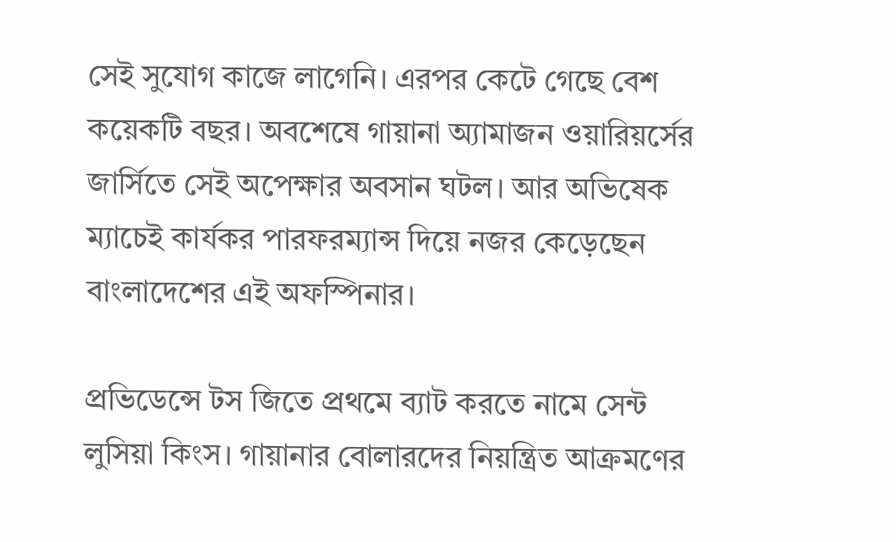সেই সুযোগ কাজে লাগেনি। এরপর কেটে গেছে বেশ কয়েকটি বছর। অবশেষে গায়ানা অ্যামাজন ওয়ারিয়র্সের জার্সিতে সেই অপেক্ষার অবসান ঘটল। আর অভিষেক ম্যাচেই কার্যকর পারফরম্যান্স দিয়ে নজর কেড়েছেন বাংলাদেশের এই অফস্পিনার।

প্রভিডেন্সে টস জিতে প্রথমে ব্যাট করতে নামে সেন্ট লুসিয়া কিংস। গায়ানার বোলারদের নিয়ন্ত্রিত আক্রমণের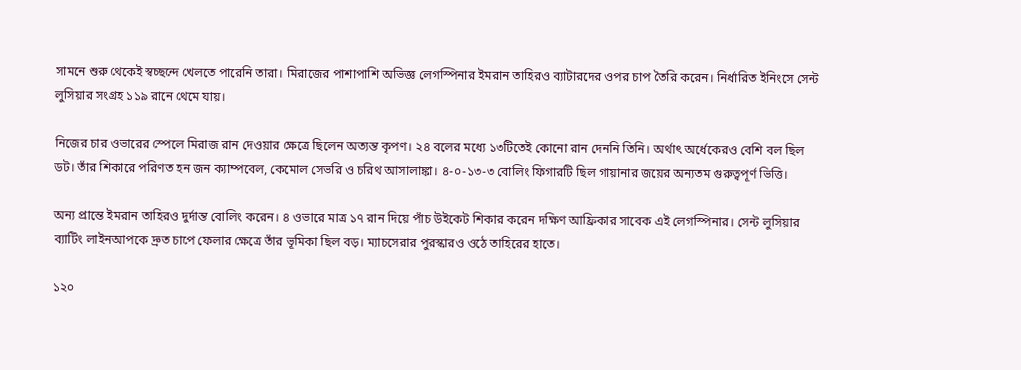সামনে শুরু থেকেই স্বচ্ছন্দে খেলতে পারেনি তারা। মিরাজের পাশাপাশি অভিজ্ঞ লেগস্পিনার ইমরান তাহিরও ব্যাটারদের ওপর চাপ তৈরি করেন। নির্ধারিত ইনিংসে সেন্ট লুসিয়ার সংগ্রহ ১১৯ রানে থেমে যায়।

নিজের চার ওভারের স্পেলে মিরাজ রান দেওয়ার ক্ষেত্রে ছিলেন অত্যন্ত কৃপণ। ২৪ বলের মধ্যে ১৩টিতেই কোনো রান দেননি তিনি। অর্থাৎ অর্ধেকেরও বেশি বল ছিল ডট। তাঁর শিকারে পরিণত হন জন ক্যাম্পবেল, কেমোল সেভরি ও চরিথ আসালাঙ্কা। ৪-০-১৩-৩ বোলিং ফিগারটি ছিল গায়ানার জয়ের অন্যতম গুরুত্বপূর্ণ ভিত্তি।

অন্য প্রান্তে ইমরান তাহিরও দুর্দান্ত বোলিং করেন। ৪ ওভারে মাত্র ১৭ রান দিয়ে পাঁচ উইকেট শিকার করেন দক্ষিণ আফ্রিকার সাবেক এই লেগস্পিনার। সেন্ট লুসিয়ার ব্যাটিং লাইনআপকে দ্রুত চাপে ফেলার ক্ষেত্রে তাঁর ভূমিকা ছিল বড়। ম্যাচসেরার পুরস্কারও ওঠে তাহিরের হাতে।

১২০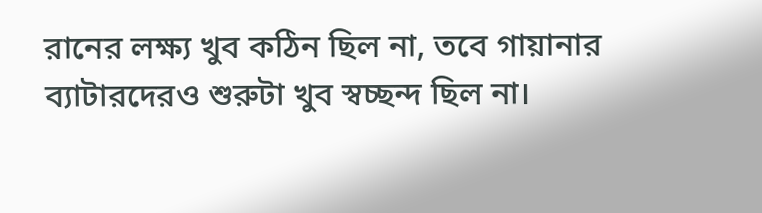রানের লক্ষ্য খুব কঠিন ছিল না, তবে গায়ানার ব্যাটারদেরও শুরুটা খুব স্বচ্ছন্দ ছিল না।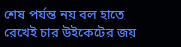শেষ পর্যন্ত নয় বল হাতে রেখেই চার উইকেটের জয়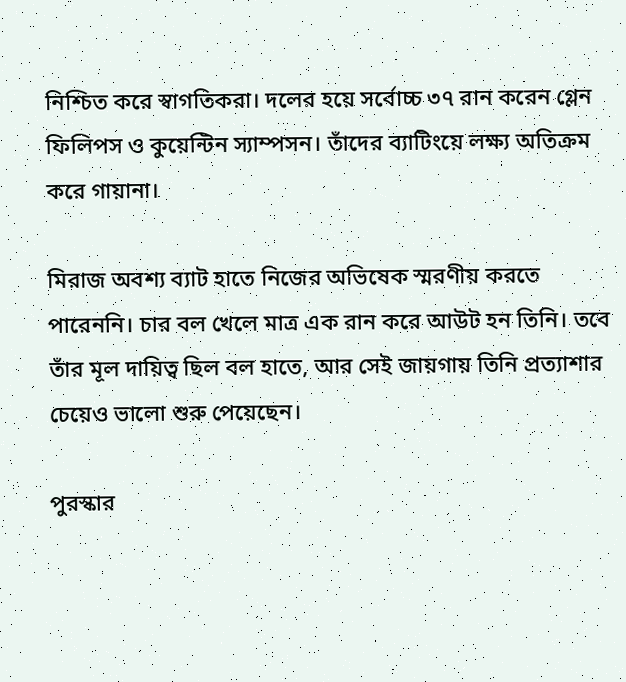নিশ্চিত করে স্বাগতিকরা। দলের হয়ে সর্বোচ্চ ৩৭ রান করেন গ্লেন ফিলিপস ও কুয়েন্টিন স্যাম্পসন। তাঁদের ব্যাটিংয়ে লক্ষ্য অতিক্রম করে গায়ানা।

মিরাজ অবশ্য ব্যাট হাতে নিজের অভিষেক স্মরণীয় করতে পারেননি। চার বল খেলে মাত্র এক রান করে আউট হন তিনি। তবে তাঁর মূল দায়িত্ব ছিল বল হাতে, আর সেই জায়গায় তিনি প্রত্যাশার চেয়েও ভালো শুরু পেয়েছেন।

পুরস্কার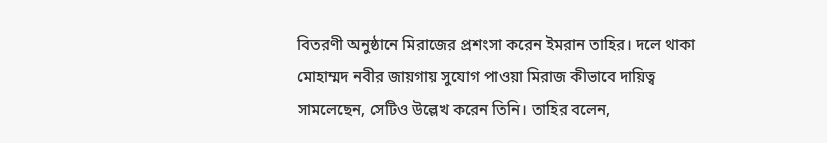বিতরণী অনুষ্ঠানে মিরাজের প্রশংসা করেন ইমরান তাহির। দলে থাকা মোহাম্মদ নবীর জায়গায় সুযোগ পাওয়া মিরাজ কীভাবে দায়িত্ব সামলেছেন, সেটিও উল্লেখ করেন তিনি। তাহির বলেন,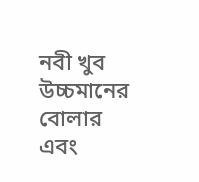নবী খুব উচ্চমানের বোলার এবং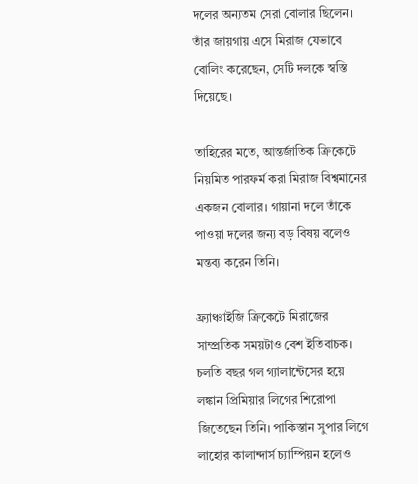দলের অন্যতম সেরা বোলার ছিলেন। তাঁর জায়গায় এসে মিরাজ যেভাবে বোলিং করেছেন, সেটি দলকে স্বস্তি দিয়েছে।

তাহিরের মতে, আন্তর্জাতিক ক্রিকেটে নিয়মিত পারফর্ম করা মিরাজ বিশ্বমানের একজন বোলার। গায়ানা দলে তাঁকে পাওয়া দলের জন্য বড় বিষয় বলেও মন্তব্য করেন তিনি।

ফ্র্যাঞ্চাইজি ক্রিকেটে মিরাজের সাম্প্রতিক সময়টাও বেশ ইতিবাচক। চলতি বছর গল গ্যালান্টেসের হয়ে লঙ্কান প্রিমিয়ার লিগের শিরোপা জিতেছেন তিনি। পাকিস্তান সুপার লিগে লাহোর কালান্দার্স চ্যাম্পিয়ন হলেও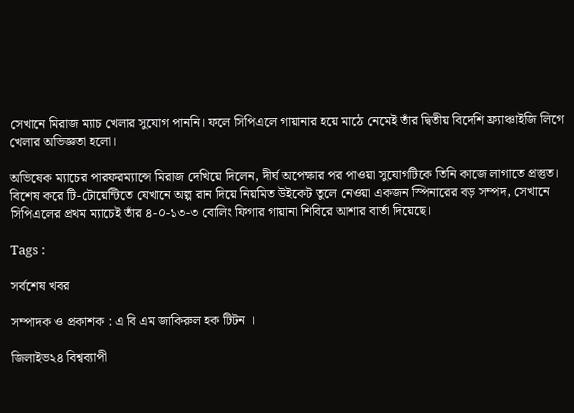সেখানে মিরাজ ম্যাচ খেলার সুযোগ পাননি। ফলে সিপিএলে গায়ানার হয়ে মাঠে নেমেই তাঁর দ্বিতীয় বিদেশি ফ্র্যাঞ্চাইজি লিগে খেলার অভিজ্ঞতা হলো।

অভিষেক ম্যাচের পারফরম্যান্সে মিরাজ দেখিয়ে দিলেন, দীর্ঘ অপেক্ষার পর পাওয়া সুযোগটিকে তিনি কাজে লাগাতে প্রস্তুত। বিশেষ করে টি-টোয়েন্টিতে যেখানে অল্প রান দিয়ে নিয়মিত উইকেট তুলে নেওয়া একজন স্পিনারের বড় সম্পদ, সেখানে সিপিএলের প্রথম ম্যাচেই তাঁর ৪-০-১৩-৩ বোলিং ফিগার গায়ানা শিবিরে আশার বার্তা দিয়েছে।

Tags :

সর্বশেষ খবর

সম্পাদক ও প্রকাশক : এ বি এম জাকিরুল হক টিটন ।

জিলাইভ২৪ বিশ্বব্যাপী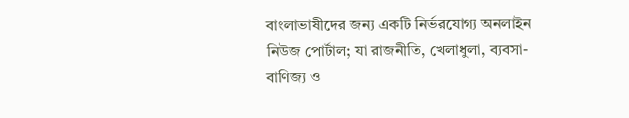বাংলাভাষীদের জন্য একটি নির্ভরযোগ্য অনলাইন নিউজ পোর্টাল; যা রাজনীতি, খেলাধুলা, ব্যবসা-বাণিজ্য ও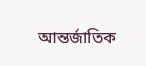আন্তর্জাতিক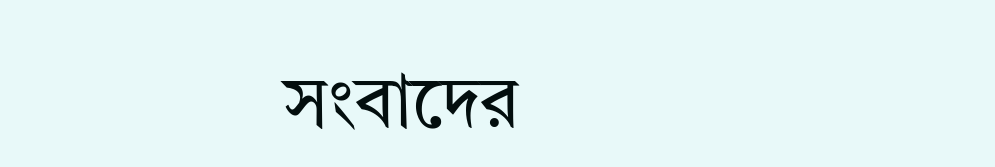সংবাদের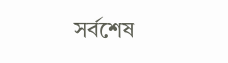সর্বশেষ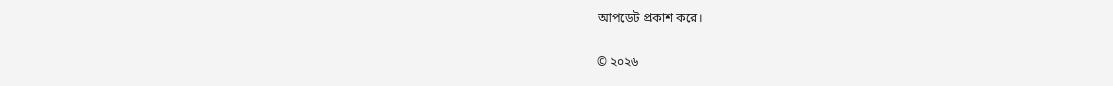আপডেট প্রকাশ করে।

© ২০২৬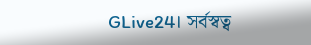GLive24। সর্বস্বত্ব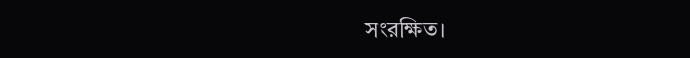সংরক্ষিত।